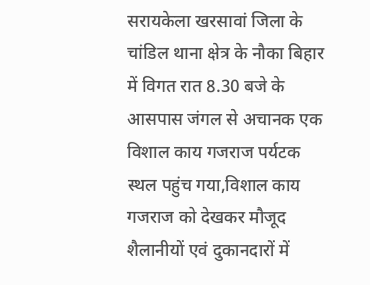सरायकेला खरसावां जिला के चांडिल थाना क्षेत्र के नौका बिहार में विगत रात 8.30 बजे के आसपास जंगल से अचानक एक विशाल काय गजराज पर्यटक स्थल पहुंच गया,विशाल काय गजराज को देखकर मौजूद शैलानीयों एवं दुकानदारों में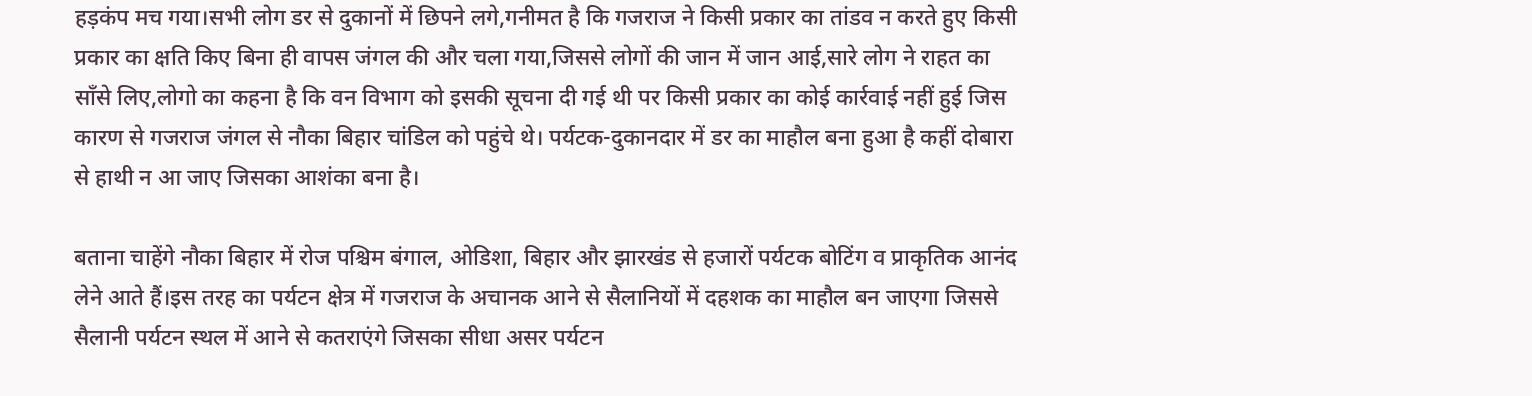हड़कंप मच गया।सभी लोग डर से दुकानों में छिपने लगे,गनीमत है कि गजराज ने किसी प्रकार का तांडव न करते हुए किसी प्रकार का क्षति किए बिना ही वापस जंगल की और चला गया,जिससे लोगों की जान में जान आई,सारे लोग ने राहत का साँसे लिए,लोगो का कहना है कि वन विभाग को इसकी सूचना दी गई थी पर किसी प्रकार का कोई कार्रवाई नहीं हुई जिस कारण से गजराज जंगल से नौका बिहार चांडिल को पहुंचे थे। पर्यटक-दुकानदार में डर का माहौल बना हुआ है कहीं दोबारा से हाथी न आ जाए जिसका आशंका बना है।

बताना चाहेंगे नौका बिहार में रोज पश्चिम बंगाल, ओडिशा, बिहार और झारखंड से हजारों पर्यटक बोटिंग व प्राकृतिक आनंद लेने आते हैं।इस तरह का पर्यटन क्षेत्र में गजराज के अचानक आने से सैलानियों में दहशक का माहौल बन जाएगा जिससे सैलानी पर्यटन स्थल में आने से कतराएंगे जिसका सीधा असर पर्यटन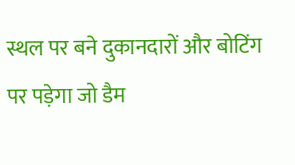स्थल पर बने दुकानदारों और बोटिंग पर पड़ेगा जो डैम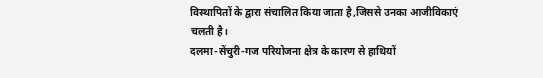विस्थापितों के द्वारा संचालित किया जाता है,जिससे उनका आजीविकाएं चलती है।
दलमा-सेंचुरी-गज परियोजना क्षेत्र के कारण से हाथियों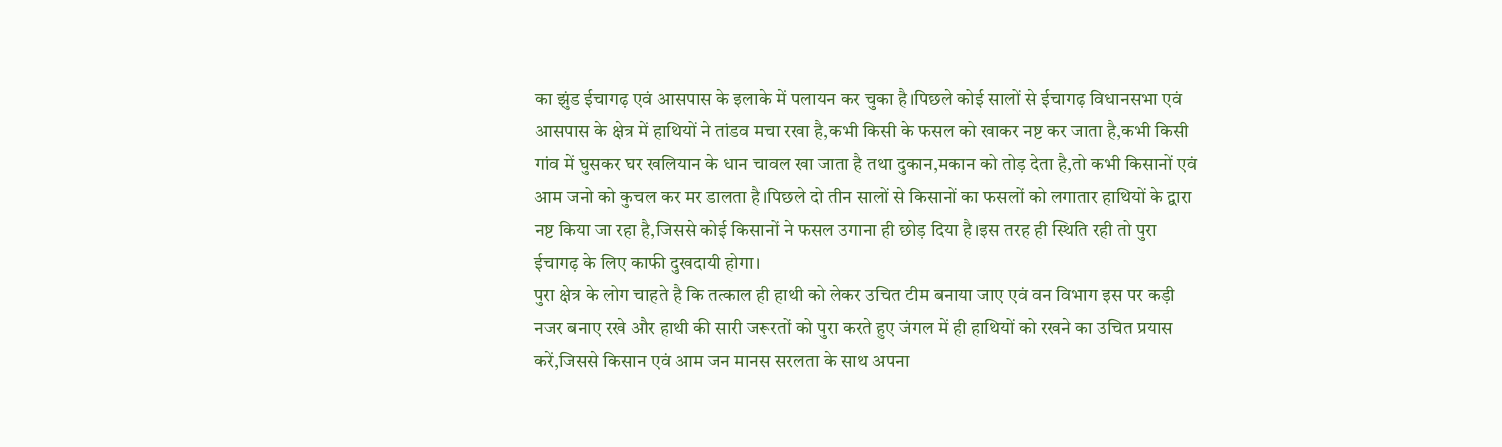का झुंड ईचागढ़ एवं आसपास के इलाके में पलायन कर चुका है।पिछले कोई सालों से ईचागढ़ विधानसभा एवं आसपास के क्षेत्र में हाथियों ने तांडव मचा रखा है,कभी किसी के फसल को खाकर नष्ट कर जाता है,कभी किसी गांव में घुसकर घर खलियान के धान चावल खा जाता है तथा दुकान,मकान को तोड़ देता है,तो कभी किसानों एवं आम जनो को कुचल कर मर डालता है।पिछले दो तीन सालों से किसानों का फसलों को लगातार हाथियों के द्वारा नष्ट किया जा रहा है,जिससे कोई किसानों ने फसल उगाना ही छोड़ दिया है।इस तरह ही स्थिति रही तो पुरा ईचागढ़ के लिए काफी दुखदायी होगा।
पुरा क्षेत्र के लोग चाहते है कि तत्काल ही हाथी को लेकर उचित टीम बनाया जाए एवं वन विभाग इस पर कड़ी नजर बनाए रखे और हाथी की सारी जरूरतों को पुरा करते हुए जंगल में ही हाथियों को रखने का उचित प्रयास करें,जिससे किसान एवं आम जन मानस सरलता के साथ अपना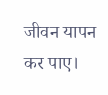जीवन यापन कर पाए।